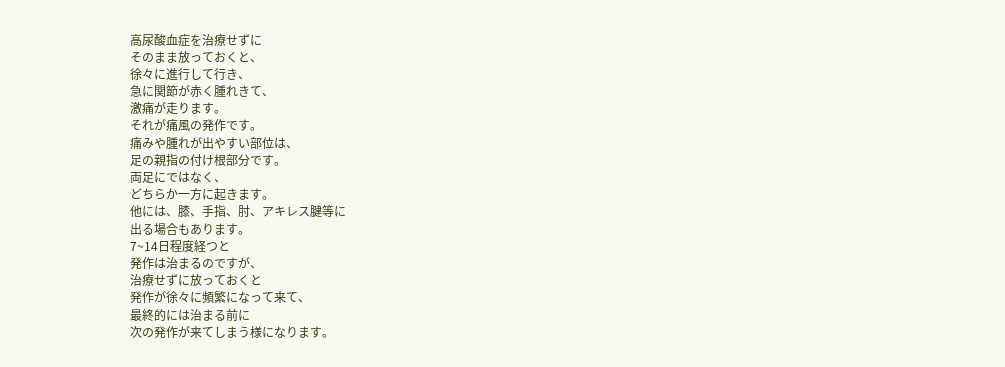高尿酸血症を治療せずに
そのまま放っておくと、
徐々に進行して行き、
急に関節が赤く腫れきて、
激痛が走ります。
それが痛風の発作です。
痛みや腫れが出やすい部位は、
足の親指の付け根部分です。
両足にではなく、
どちらか一方に起きます。
他には、膝、手指、肘、アキレス腱等に
出る場合もあります。
7~14日程度経つと
発作は治まるのですが、
治療せずに放っておくと
発作が徐々に頻繁になって来て、
最終的には治まる前に
次の発作が来てしまう様になります。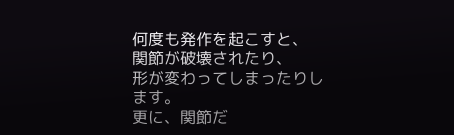何度も発作を起こすと、
関節が破壊されたり、
形が変わってしまったりします。
更に、関節だ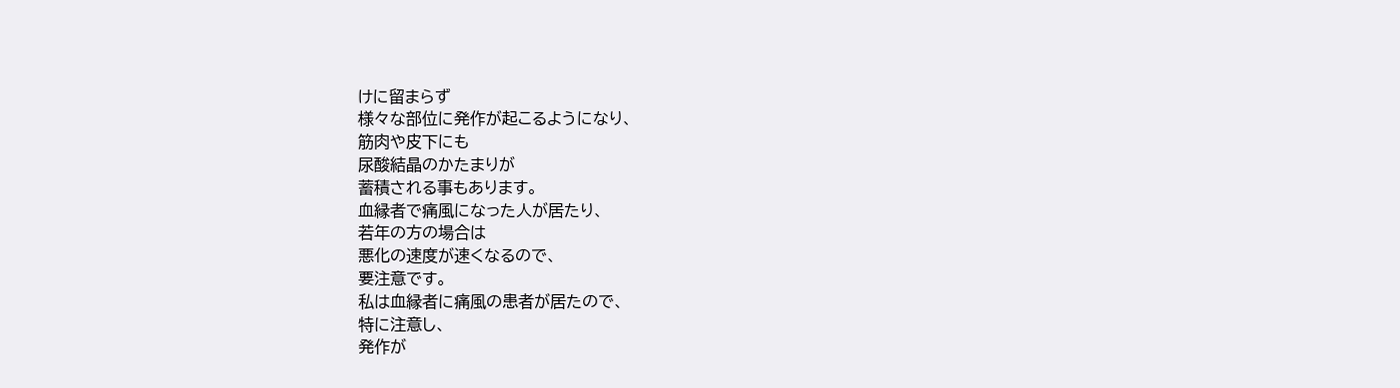けに留まらず
様々な部位に発作が起こるようになり、
筋肉や皮下にも
尿酸結晶のかたまりが
蓄積される事もあります。
血縁者で痛風になった人が居たり、
若年の方の場合は
悪化の速度が速くなるので、
要注意です。
私は血縁者に痛風の患者が居たので、
特に注意し、
発作が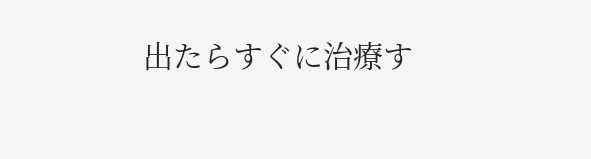出たらすぐに治療す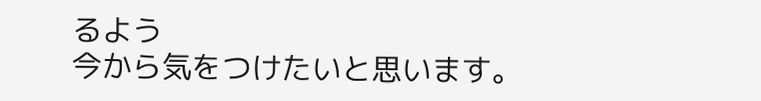るよう
今から気をつけたいと思います。